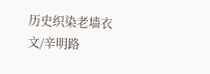历史织染老墙衣
文/辛明路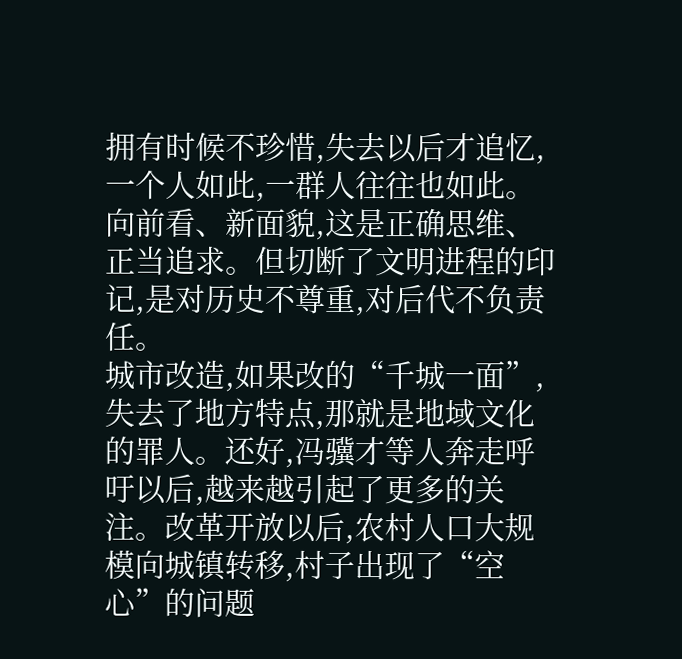拥有时候不珍惜,失去以后才追忆,一个人如此,一群人往往也如此。向前看、新面貌,这是正确思维、正当追求。但切断了文明进程的印记,是对历史不尊重,对后代不负责任。
城市改造,如果改的“千城一面”,失去了地方特点,那就是地域文化的罪人。还好,冯骥才等人奔走呼吁以后,越来越引起了更多的关注。改革开放以后,农村人口大规模向城镇转移,村子出现了“空心”的问题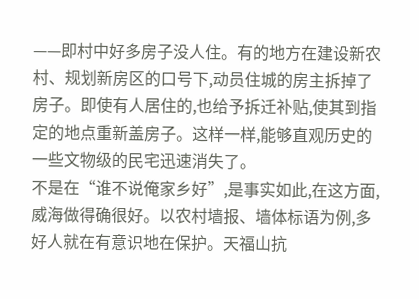——即村中好多房子没人住。有的地方在建设新农村、规划新房区的口号下,动员住城的房主拆掉了房子。即使有人居住的,也给予拆迁补贴,使其到指定的地点重新盖房子。这样一样,能够直观历史的一些文物级的民宅迅速消失了。
不是在“谁不说俺家乡好”,是事实如此,在这方面,威海做得确很好。以农村墙报、墙体标语为例,多好人就在有意识地在保护。天福山抗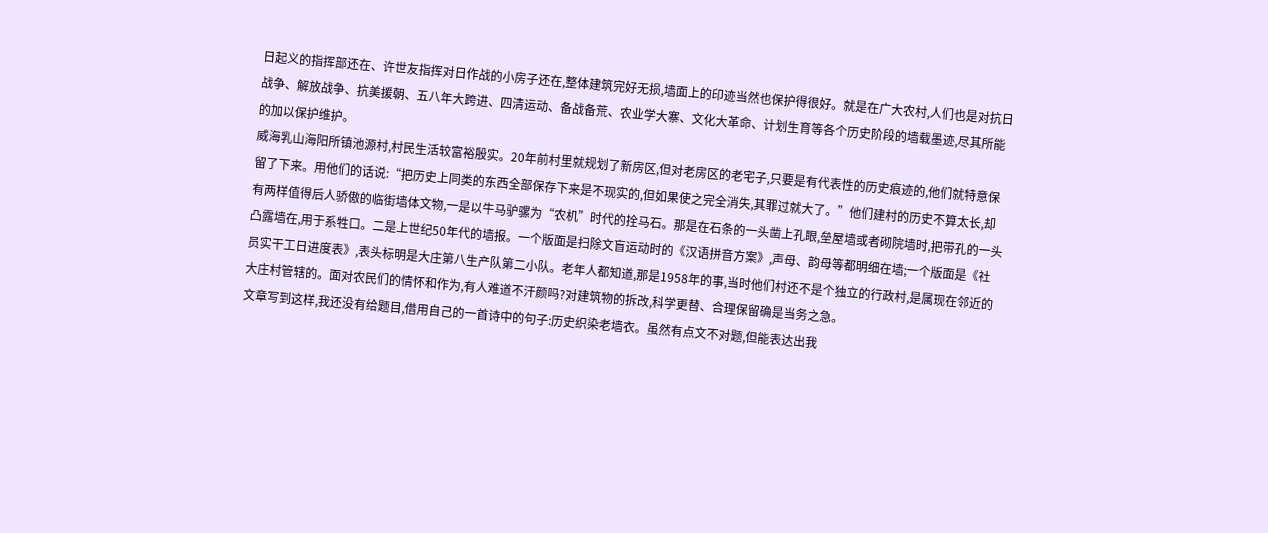日起义的指挥部还在、许世友指挥对日作战的小房子还在,整体建筑完好无损,墙面上的印迹当然也保护得很好。就是在广大农村,人们也是对抗日战争、解放战争、抗美援朝、五八年大跨进、四清运动、备战备荒、农业学大寨、文化大革命、计划生育等各个历史阶段的墙载墨迹,尽其所能的加以保护维护。
威海乳山海阳所镇池源村,村民生活较富裕殷实。20年前村里就规划了新房区,但对老房区的老宅子,只要是有代表性的历史痕迹的,他们就特意保留了下来。用他们的话说:“把历史上同类的东西全部保存下来是不现实的,但如果使之完全消失,其罪过就大了。”他们建村的历史不算太长,却有两样值得后人骄傲的临街墙体文物,一是以牛马驴骡为“农机”时代的拴马石。那是在石条的一头凿上孔眼,垒屋墙或者砌院墙时,把带孔的一头凸露墙在,用于系牲口。二是上世纪50年代的墙报。一个版面是扫除文盲运动时的《汉语拼音方案》,声母、韵母等都明细在墙;一个版面是《社员实干工日进度表》,表头标明是大庄第八生产队第二小队。老年人都知道,那是1958年的事,当时他们村还不是个独立的行政村,是属现在邻近的大庄村管辖的。面对农民们的情怀和作为,有人难道不汗颜吗?对建筑物的拆改,科学更替、合理保留确是当务之急。
文章写到这样,我还没有给题目,借用自己的一首诗中的句子:历史织染老墙衣。虽然有点文不对题,但能表达出我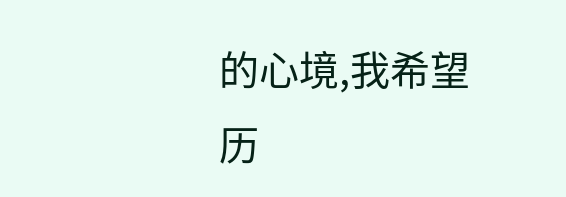的心境,我希望历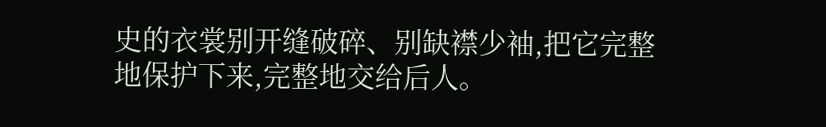史的衣裳别开缝破碎、别缺襟少袖,把它完整地保护下来,完整地交给后人。